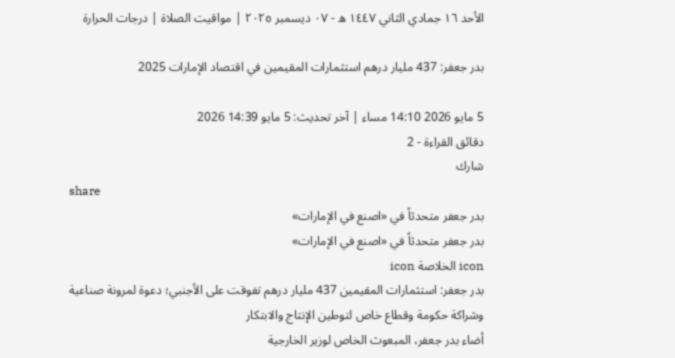الأحد ١٦ جمادي الثاني ١٤٤٧ ه - ٠٧ ديسمبر ٢٠٢٥ | مواقيت الصلاة | درجات الحرارة

بدر جعفر: 437 مليار درهم استثمارات المقيمين في اقتصاد الإمارات 2025

5 مايو 2026 14:10 مساء | آخر تحديث: 5 مايو 14:39 2026
دقائق القراءة - 2
شارك
share
بدر جعفر متحدثاً في «اصنع في الإمارات»
بدر جعفر متحدثاً في «اصنع في الإمارات»
icon الخلاصة icon
بدر جعفر: استثمارات المقيمين 437 مليار درهم تفوقت على الأجنبي؛ دعوة لمرونة صناعية وشراكة حكومة وقطاع خاص لتوطين الإنتاج والابتكار
أضاء بدر جعفر، المبعوث الخاص لوزير الخارجية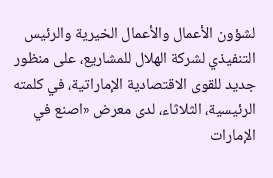لشؤون الأعمال والأعمال الخيرية والرئيس التنفيذي لشركة الهلال للمشاريع، على منظور جديد للقوى الاقتصادية الإماراتية، في كلمته الرئيسية، الثلاثاء، لدى معرض «اصنع في الإمارات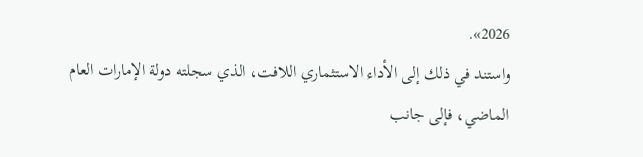2026».
واستند في ذلك إلى الأداء الاستثماري اللافت، الذي سجلته دولة الإمارات العام الماضي، فإلى جانب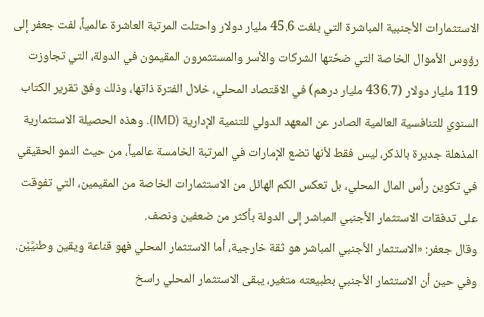الاستثمارات الأجنبية المباشرة التي بلغت 45.6 مليار دولار واحتلت المرتبة العاشرة عالمياً، لفت جعفر إلى رؤوس الأموال الخاصة التي ضخّتها الشركات والأسر والمستثمرون المقيمون في الدولة، التي تجاوزت 119 مليار دولار (436.7 مليار درهم) في الاقتصاد المحلي، خلال الفترة ذاتها، وذلك وفق تقرير الكتاب السنوي للتنافسية العالمية الصادر عن المعهد الدولي للتنمية الإدارية (IMD). وهذه الحصيلة الاستثمارية المذهلة جديرة بالذكر، ليس فقط لأنها تضع الإمارات في المرتبة الخامسة عالمياً، من حيث النمو الحقيقي في تكوين رأس المال المحلي، بل تعكس الكم الهائل من الاستثمارات الخاصة من المقيمين، التي تفوقت على تدفقات الاستثمار الأجنبي المباشر إلى الدولة بأكثر من ضعفين ونصف.
وقال جعفر: «الاستثمار الأجنبي المباشر هو ثقة خارجية، أما الاستثمار المحلي فهو قناعة ويقين وطنيَّيْن. وفي حين أن الاستثمار الأجنبي بطبيعته متغير، يبقى الاستثمار المحلي راسخ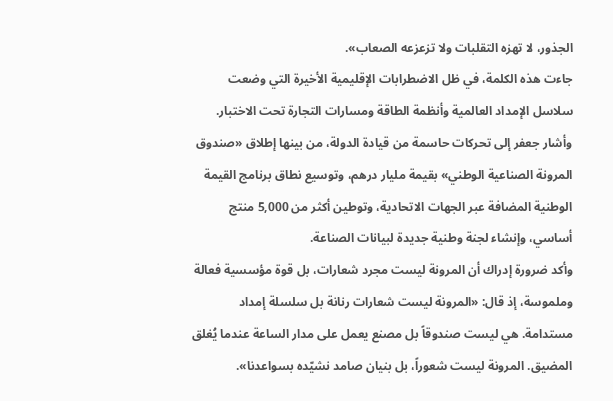الجذور، لا تهزه التقلبات ولا تزعزعه الصعاب».
جاءت هذه الكلمة، في ظل الاضطرابات الإقليمية الأخيرة التي وضعت سلاسل الإمداد العالمية وأنظمة الطاقة ومسارات التجارة تحت الاختبار. وأشار جعفر إلى تحركات حاسمة من قيادة الدولة، من بينها إطلاق «صندوق المرونة الصناعية الوطني» بقيمة مليار درهم، وتوسيع نطاق برنامج القيمة الوطنية المضافة عبر الجهات الاتحادية، وتوطين أكثر من 5,000 منتج أساسي، وإنشاء لجنة وطنية جديدة لبيانات الصناعة.
وأكد ضرورة إدراك أن المرونة ليست مجرد شعارات، بل قوة مؤسسية فعالة وملموسة، إذ قال: «المرونة ليست شعارات رنانة بل سلسلة إمداد مستدامة. هي ليست صندوقاً بل مصنع يعمل على مدار الساعة عندما يُغلق المضيق. المرونة ليست شعوراً، بل بنيان صامد نشيّده بسواعدنا».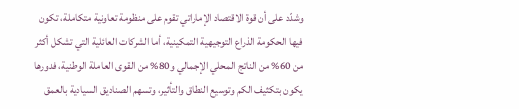وشدّد على أن قوة الاقتصاد الإماراتي تقوم على منظومة تعاونية متكاملة، تكون فيها الحكومة الذراع التوجيهية التمكينية، أما الشركات العائلية التي تشكل أكثر من 60% من الناتج المحلي الإجمالي و80% من القوى العاملة الوطنية، فدورها يكون بتكثيف الكم وتوسيع النطاق والتأثير، وتسهم الصناديق السيادية بالعمق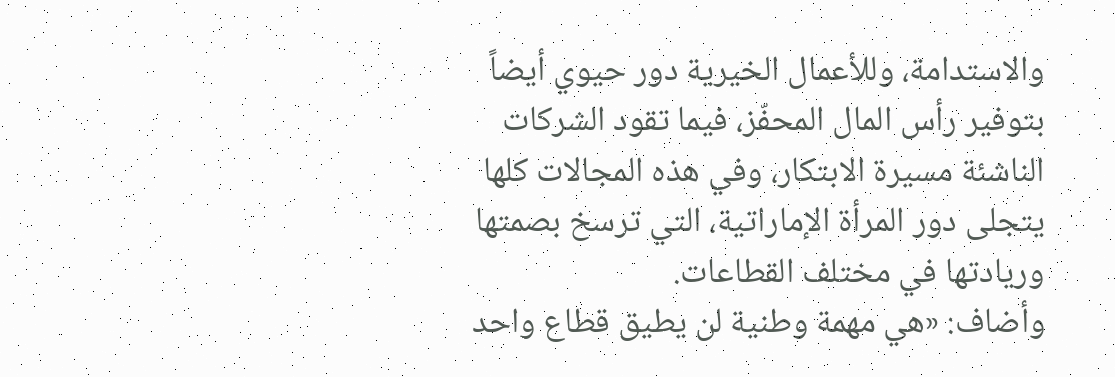والاستدامة، وللأعمال الخيرية دور حيوي أيضاً بتوفير رأس المال المحفّز، فيما تقود الشركات الناشئة مسيرة الابتكار، وفي هذه المجالات كلها يتجلى دور المرأة الإماراتية، التي ترسخ بصمتها وريادتها في مختلف القطاعات.
وأضاف: «هي مهمة وطنية لن يطيق قطاع واحد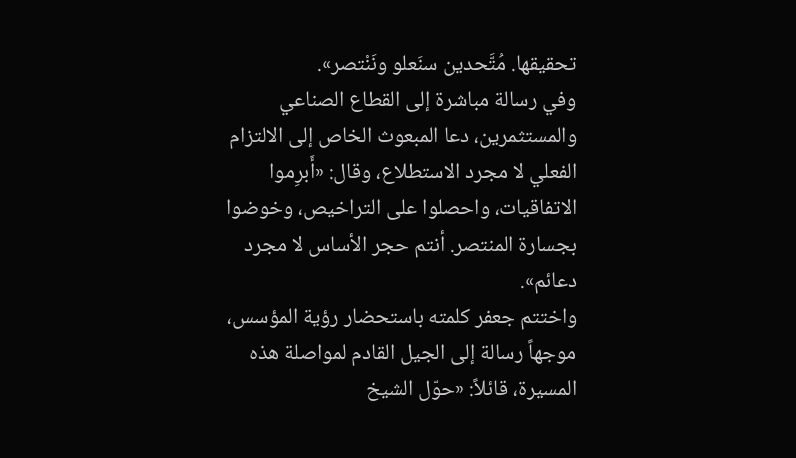تحقيقها. مُتَّحدين سنَعلو ونَنْتصر».
وفي رسالة مباشرة إلى القطاع الصناعي والمستثمرين، دعا المبعوث الخاص إلى الالتزام الفعلي لا مجرد الاستطلاع، وقال: «أَبرِموا الاتفاقيات، واحصلوا على التراخيص، وخوضوا بجسارة المنتصر. أنتم حجر الأساس لا مجرد دعائم».
واختتم جعفر كلمته باستحضار رؤية المؤسس، موجهاً رسالة إلى الجيل القادم لمواصلة هذه المسيرة، قائلاً: «حوّل الشيخ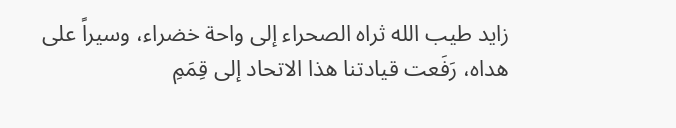زايد طيب الله ثراه الصحراء إلى واحة خضراء، وسيراً على هداه، رَفَعت قيادتنا هذا الاتحاد إلى قِمَمِ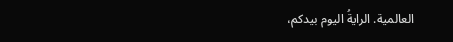العالمية. الرايةُ اليوم بيدكم،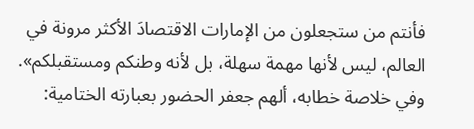فأنتم من ستجعلون من الإمارات الاقتصادَ الأكثر مرونة في العالم، ليس لأنها مهمة سهلة، بل لأنه وطنكم ومستقبلكم».
وفي خلاصة خطابه، ألهم جعفر الحضور بعبارته الختامية: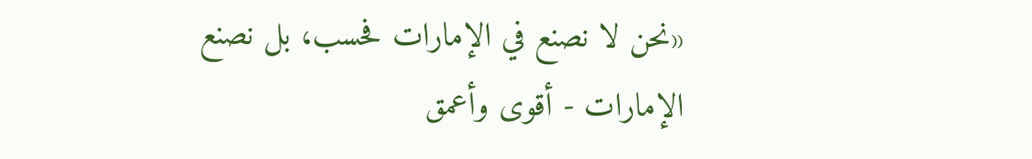«نحن لا نصنع في الإمارات فحسب، بل نصنع الإمارات - أقوى وأعمق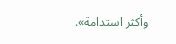وأكثر استدامة».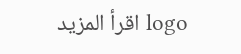logo اقرأ المزيد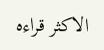الاكثر قراءه